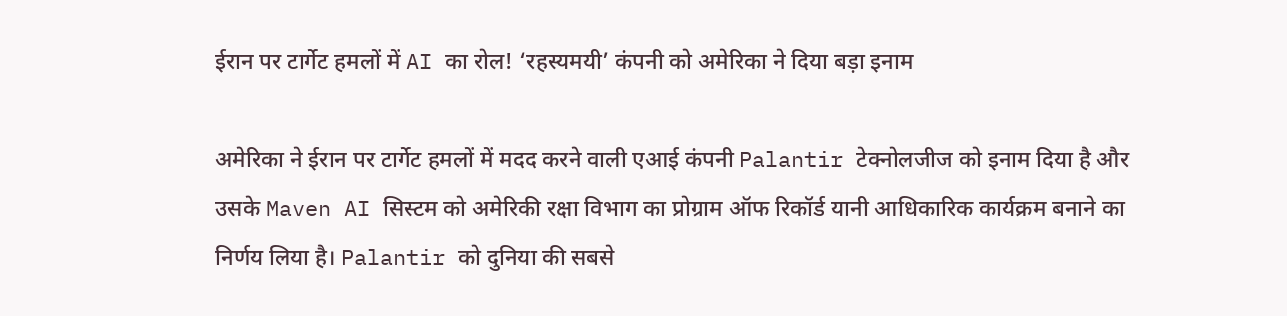ईरान पर टार्गेट हमलों में AI का रोल! ‘रहस्यमयी’ कंपनी को अमेरिका ने दिया बड़ा इनाम

अमेरिका ने ईरान पर टार्गेट हमलों में मदद करने वाली एआई कंपनी Palantir टेक्‍नोलजीज को इनाम दिया है और उसके Maven AI सिस्‍टम को अमेरिकी रक्षा विभाग का प्रोग्राम ऑफ रिकॉर्ड यानी आध‍िकारिक कार्यक्रम बनाने का निर्णय लिया है। Palantir को दुनिया की सबसे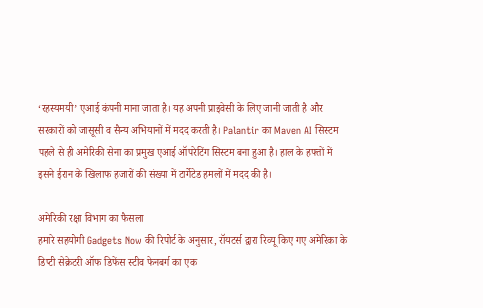‘रहस्‍यमयी’ एआई कंपनी माना जाता है। यह अपनी प्राइवेसी के लिए जानी जाती है और सरकारों को जासूसी व सैन्‍य अभियानों में मदद करती है। Palantir का Maven AI सिस्‍टम पहले से ही अमेरिकी सेना का प्रमुख एआई ऑपरेटिंग सिस्‍टम बना हुआ है। हाल के हफ्तों में इसने ईरान के ख‍िलाफ हजारों की संख्‍या में टार्गेटेड हमलों में मदद की है।

अमेरिकी रक्षा विभाग का फैसला
हमारे सहयोगी Gadgets Now की रिपोर्ट के अनुसार, रॉयटर्स द्वारा रिव्‍यू किए गए अमेरिका के डिप्टी सेक्रेटरी ऑफ डिफेंस स्टीव फेनबर्ग का एक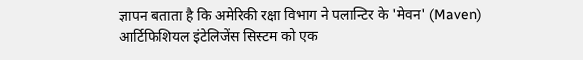ज्ञापन बताता है कि अमेरिकी रक्षा विभाग ने पलान्टिर के 'मेवन' (Maven) आर्टिफिशियल इंटेलिजेंस सिस्टम को एक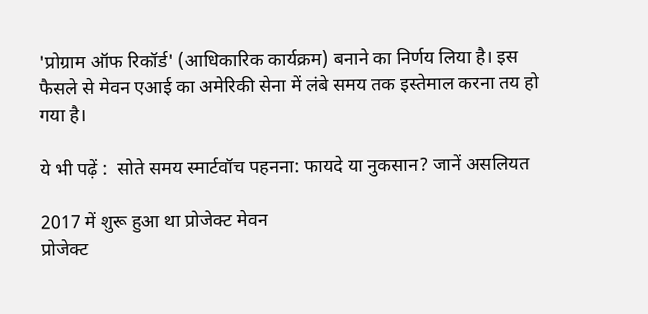'प्रोग्राम ऑफ रिकॉर्ड' (आधिकारिक कार्यक्रम) बनाने का निर्णय लिया है। इस फैसले से मेवन एआई का अमेरिकी सेना में लंबे समय तक इस्‍तेमाल करना तय हो गया है।

ये भी पढ़ें :  सोते समय स्मार्टवॉच पहनना: फायदे या नुकसान? जानें असलियत

2017 में शुरू हुआ था प्रोजेक्‍ट मेवन
प्रोजेक्‍ट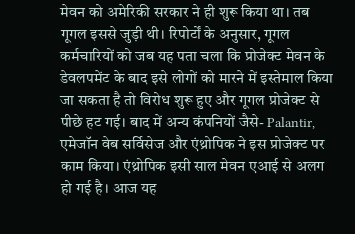मेवन को अमेरिकी सरकार ने ही शुरू किया था। तब गूगल इससे जुड़ी थी। रिपोर्टों के अनुसार, गूगल कर्मचारियों को जब यह पता चला कि प्रोजेक्‍ट मेवन के डेवलपमेंट के बाद इसे लोगों को मारने में इस्‍तेमाल किया जा सकता है तो विरोध शुरू हुए और गूगल प्रोजेक्‍ट से पीछे हट गई। बाद में अन्‍य कंपनियों जैसे- Palantir, एमेजॉन वेब सर्विसेज और एंथ्रोपिक ने इस प्रोजेक्‍ट पर काम किया। एंथ्रोपिक इसी साल मेवन एआई से अलग हो गई है। आज यह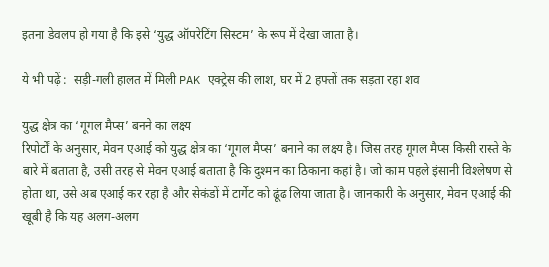इतना डेवलप हो गया है कि इसे ‘युद्ध ऑपरेटिंग सिस्‍टम’ के रूप में देखा जाता है।

ये भी पढ़ें :  सड़ी-गली हालत में म‍िली PAK एक्ट्रेस की लाश, घर में 2 हफ्तों तक सड़ता रहा शव

युद्ध क्षेत्र का ‘गूगल मैप्‍स’ बनने का लक्ष्‍य
रिपोर्टों के अनुसार, मेवन एआई को युद्ध क्षेत्र का ‘गूगल मैप्‍स’ बनाने का लक्ष्‍य है। जिस तरह गूगल मैप्‍स किसी रास्‍ते के बारे में बताता है, उसी तरह से मेवन एआई बताता है कि दुश्‍मन का ठ‍िकाना कहां है। जो काम पहले इंसानी विश्‍लेषण से होता था, उसे अब एआई कर रहा है और सेकंडों में टार्गेट को ढूंढ लिया जाता है। जानकारी के अनुसार, मेवन एआई की खूबी है कि यह अलग-अलग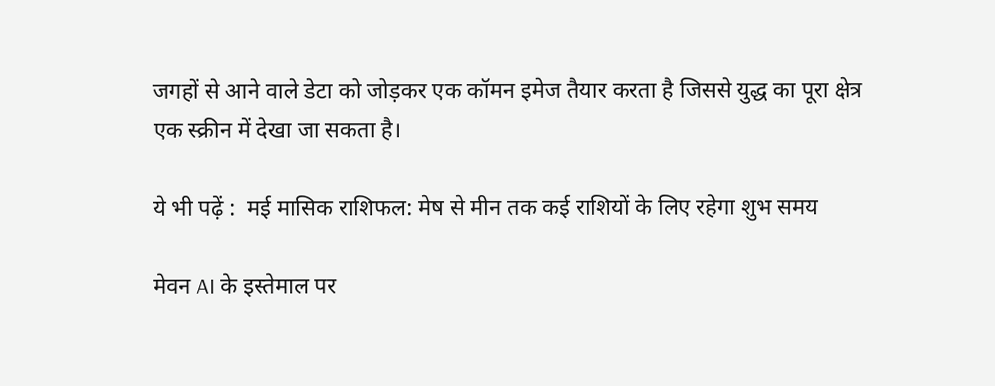जगहों से आने वाले डेटा को जोड़कर एक कॉमन इमेज तैयार करता है जिससे युद्ध का पूरा क्षेत्र एक स्‍क्रीन में देखा जा सकता है।

ये भी पढ़ें :  मई मासिक राशिफल: मेष से मीन तक कई राशियों के लिए रहेगा शुभ समय

मेवन AI के इस्‍तेमाल पर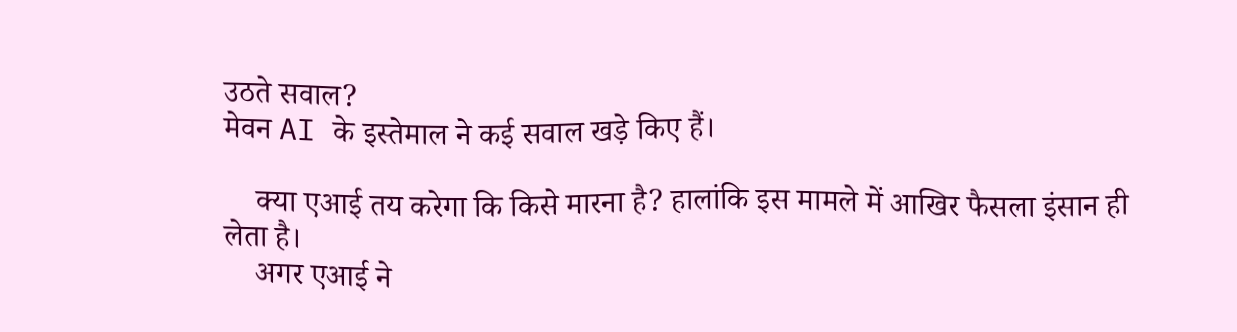उठते सवाल?
मेवन AI के इस्‍तेमाल ने कई सवाल खड़े किए हैं।

    क्‍या एआई तय करेगा कि किसे मारना है? हालांकि इस मामले में आखिर फैसला इंसान ही लेता है।
    अगर एआई ने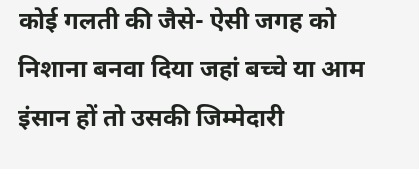कोई गलती की जैसे- ऐसी जगह को न‍िशाना बनवा दिया जहां बच्‍चे या आम इंसान हों तो उसकी जिम्‍मेदारी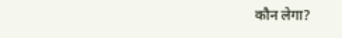कौन लेगा?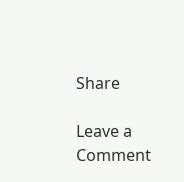Share

Leave a Comment